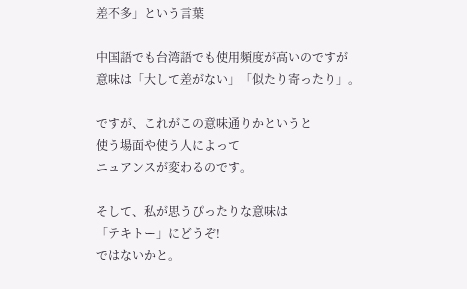差不多」という言葉

中国語でも台湾語でも使用頻度が高いのですが
意味は「大して差がない」「似たり寄ったり」。

ですが、これがこの意味通りかというと
使う場面や使う人によって
ニュアンスが変わるのです。

そして、私が思うぴったりな意味は
「テキトー」にどうぞ!
ではないかと。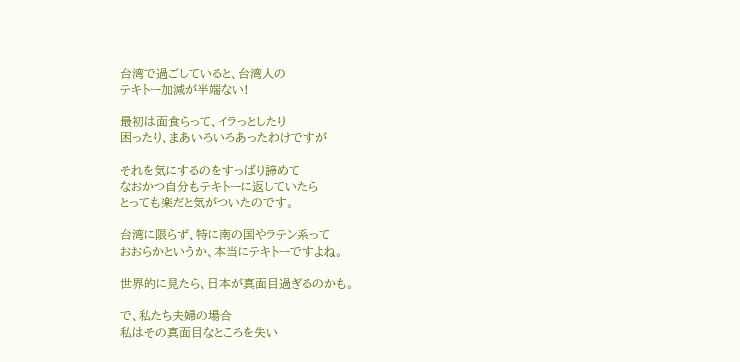台湾で過ごしていると、台湾人の
テキトー加減が半端ない!

最初は面食らって、イラっとしたり
困ったり、まあいろいろあったわけですが

それを気にするのをすっぱり諦めて
なおかつ自分もテキトーに返していたら
とっても楽だと気がついたのです。

台湾に限らず、特に南の国やラテン系って
おおらかというか、本当にテキトーですよね。

世界的に見たら、日本が真面目過ぎるのかも。

で、私たち夫婦の場合
私はその真面目なところを失い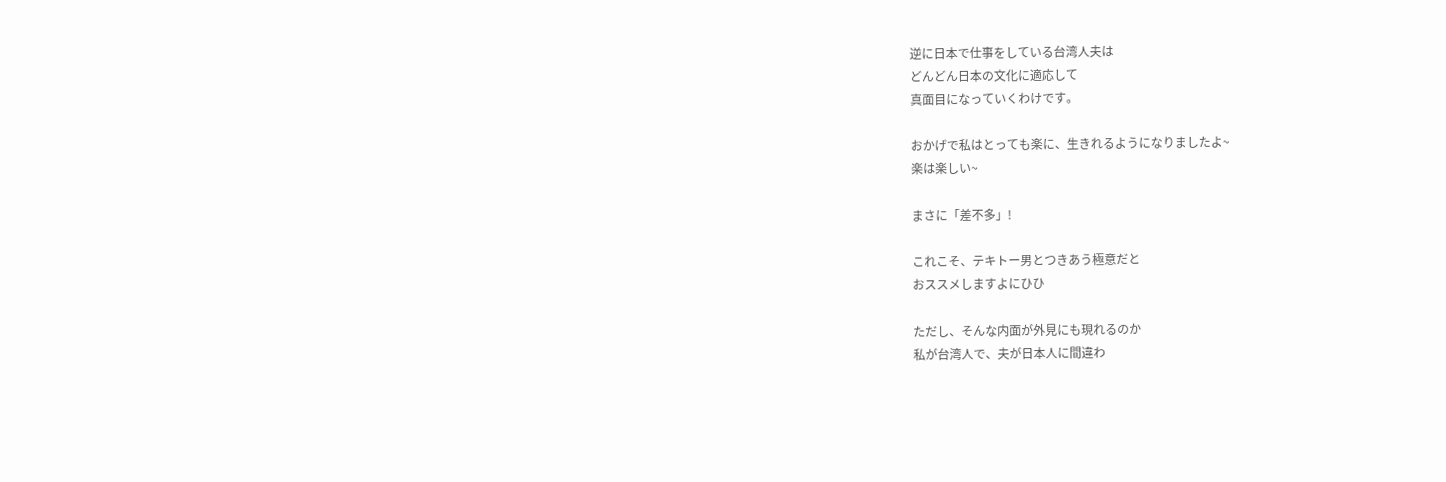逆に日本で仕事をしている台湾人夫は
どんどん日本の文化に適応して
真面目になっていくわけです。

おかげで私はとっても楽に、生きれるようになりましたよ~
楽は楽しい~

まさに「差不多」!

これこそ、テキトー男とつきあう極意だと
おススメしますよにひひ

ただし、そんな内面が外見にも現れるのか
私が台湾人で、夫が日本人に間違わ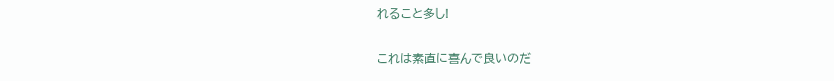れること多し!

これは素直に喜んで良いのだ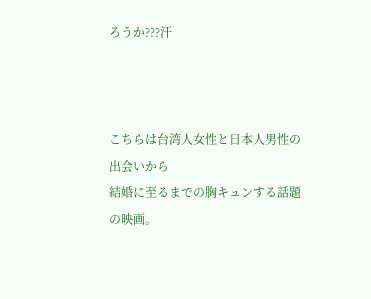ろうか???汗



こちらは台湾人女性と日本人男性の出会いから
結婚に至るまでの胸キュンする話題の映画。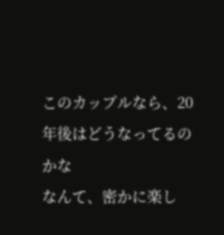このカップルなら、20年後はどうなってるのかな
なんて、密かに楽し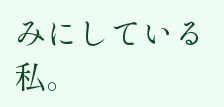みにしている私。